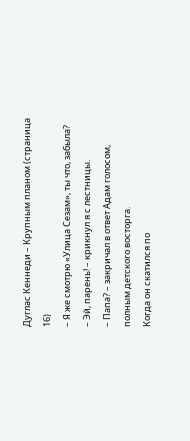Дуглас Кеннеди – Крупным планом (страница 16)
– Я же смотрю «Улица Сезам», ты что, забыла?
– Эй, парень! – крикнул я с лестницы.
– Папа? – закричал в ответ Адам голосом, полным детского восторга.
Когда он скатился по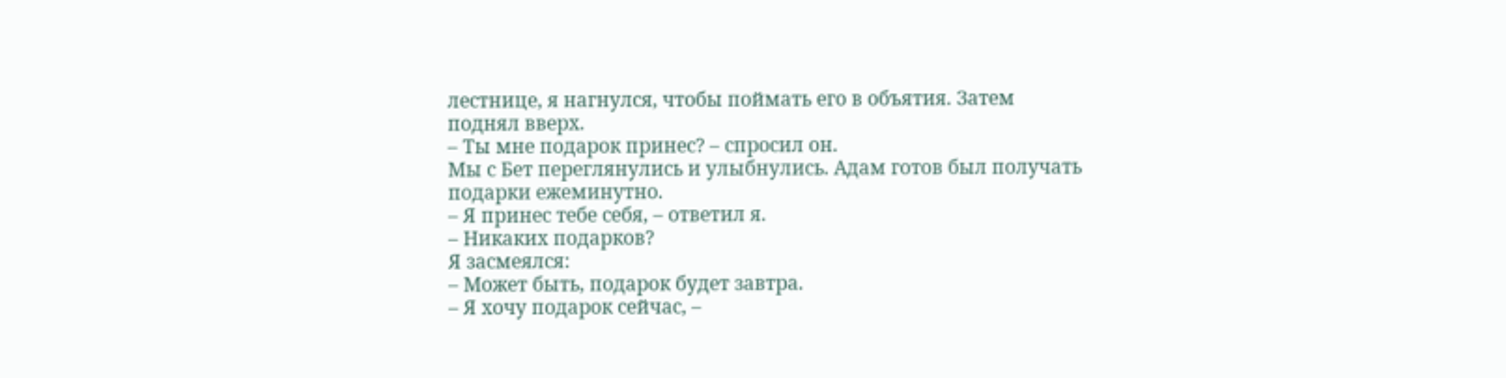лестнице, я нагнулся, чтобы поймать его в объятия. Затем поднял вверх.
– Ты мне подарок принес? – спросил он.
Мы с Бет переглянулись и улыбнулись. Адам готов был получать подарки ежеминутно.
– Я принес тебе себя, – ответил я.
– Никаких подарков?
Я засмеялся:
– Может быть, подарок будет завтра.
– Я хочу подарок сейчас, –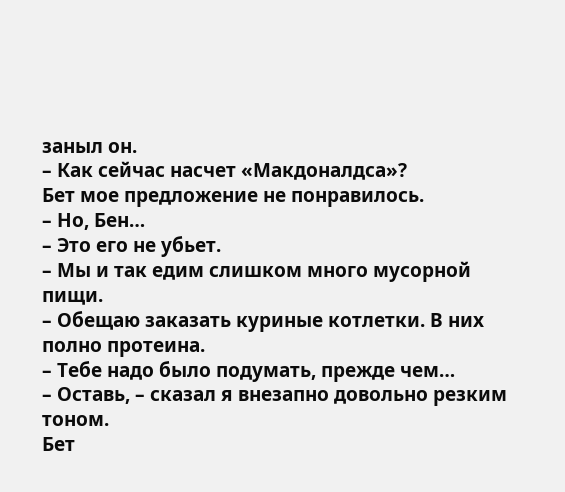заныл он.
– Как сейчас насчет «Макдоналдса»?
Бет мое предложение не понравилось.
– Но, Бен…
– Это его не убьет.
– Мы и так едим слишком много мусорной пищи.
– Обещаю заказать куриные котлетки. В них полно протеина.
– Тебе надо было подумать, прежде чем…
– Оставь, – сказал я внезапно довольно резким тоном.
Бет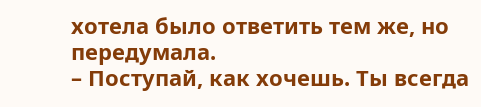хотела было ответить тем же, но передумала.
– Поступай, как хочешь. Ты всегда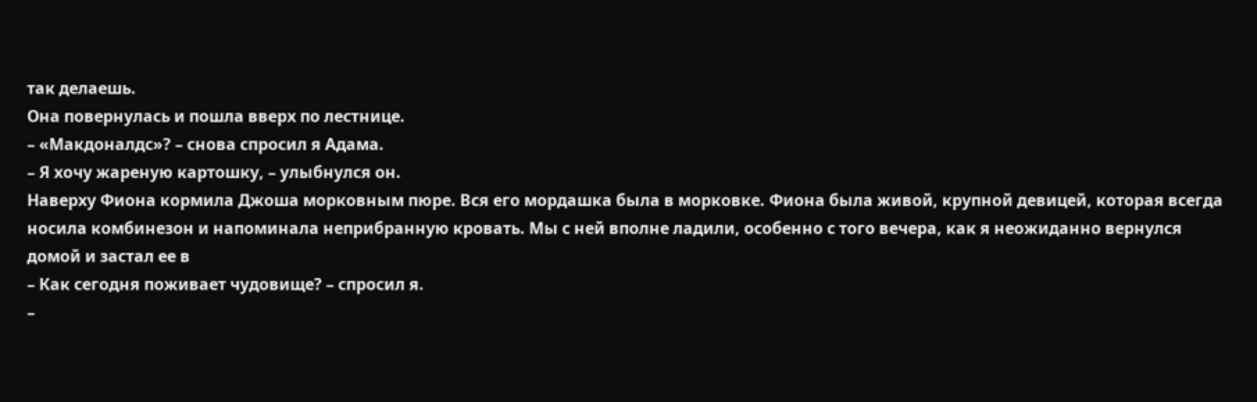так делаешь.
Она повернулась и пошла вверх по лестнице.
– «Макдоналдс»? – снова спросил я Адама.
– Я хочу жареную картошку, – улыбнулся он.
Наверху Фиона кормила Джоша морковным пюре. Вся его мордашка была в морковке. Фиона была живой, крупной девицей, которая всегда носила комбинезон и напоминала неприбранную кровать. Мы с ней вполне ладили, особенно с того вечера, как я неожиданно вернулся домой и застал ее в
– Как сегодня поживает чудовище? – спросил я.
–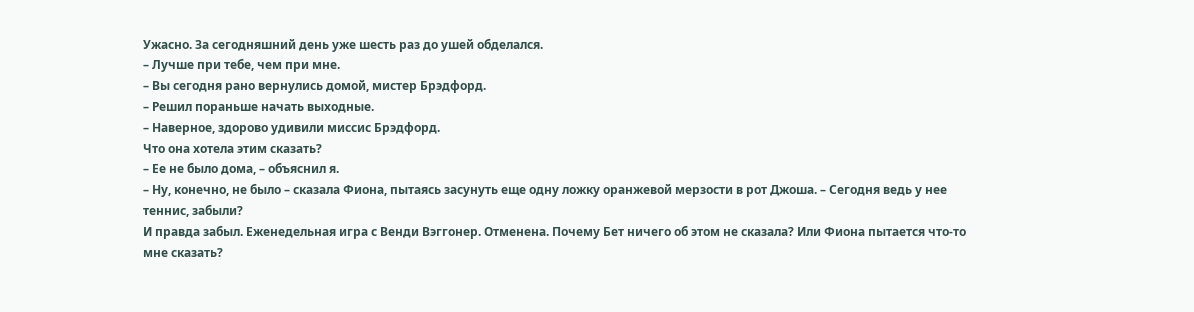Ужасно. За сегодняшний день уже шесть раз до ушей обделался.
– Лучше при тебе, чем при мне.
– Вы сегодня рано вернулись домой, мистер Брэдфорд.
– Решил пораньше начать выходные.
– Наверное, здорово удивили миссис Брэдфорд.
Что она хотела этим сказать?
– Ее не было дома, – объяснил я.
– Ну, конечно, не было – сказала Фиона, пытаясь засунуть еще одну ложку оранжевой мерзости в рот Джоша. – Сегодня ведь у нее теннис, забыли?
И правда забыл. Еженедельная игра с Венди Вэггонер. Отменена. Почему Бет ничего об этом не сказала? Или Фиона пытается что-то мне сказать?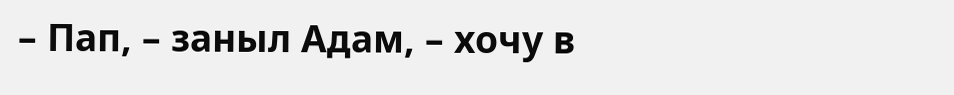– Пап, – заныл Адам, – хочу в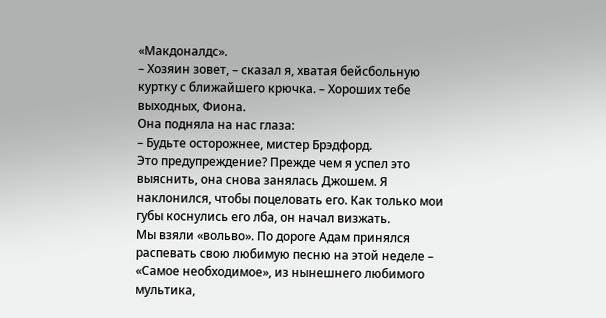«Макдоналдс».
– Хозяин зовет, – сказал я, хватая бейсбольную куртку с ближайшего крючка. – Хороших тебе выходных, Фиона.
Она подняла на нас глаза:
– Будьте осторожнее, мистер Брэдфорд.
Это предупреждение? Прежде чем я успел это выяснить, она снова занялась Джошем. Я наклонился, чтобы поцеловать его. Как только мои губы коснулись его лба, он начал визжать.
Мы взяли «вольво». По дороге Адам принялся распевать свою любимую песню на этой неделе – «Самое необходимое», из нынешнего любимого мультика,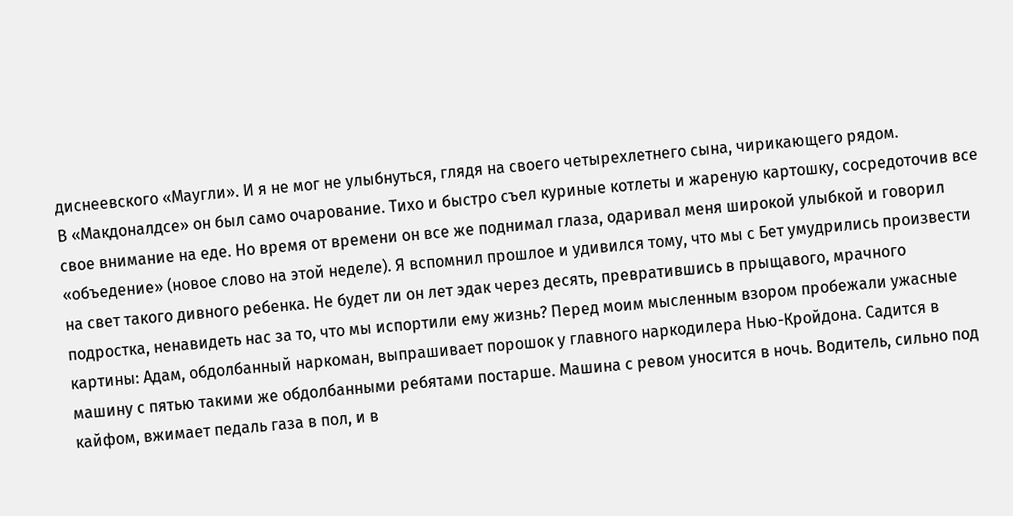диснеевского «Маугли». И я не мог не улыбнуться, глядя на своего четырехлетнего сына, чирикающего рядом.
В «Макдоналдсе» он был само очарование. Тихо и быстро съел куриные котлеты и жареную картошку, сосредоточив все свое внимание на еде. Но время от времени он все же поднимал глаза, одаривал меня широкой улыбкой и говорил «объедение» (новое слово на этой неделе). Я вспомнил прошлое и удивился тому, что мы с Бет умудрились произвести на свет такого дивного ребенка. Не будет ли он лет эдак через десять, превратившись в прыщавого, мрачного подростка, ненавидеть нас за то, что мы испортили ему жизнь? Перед моим мысленным взором пробежали ужасные картины: Адам, обдолбанный наркоман, выпрашивает порошок у главного наркодилера Нью-Кройдона. Садится в машину с пятью такими же обдолбанными ребятами постарше. Машина с ревом уносится в ночь. Водитель, сильно под кайфом, вжимает педаль газа в пол, и в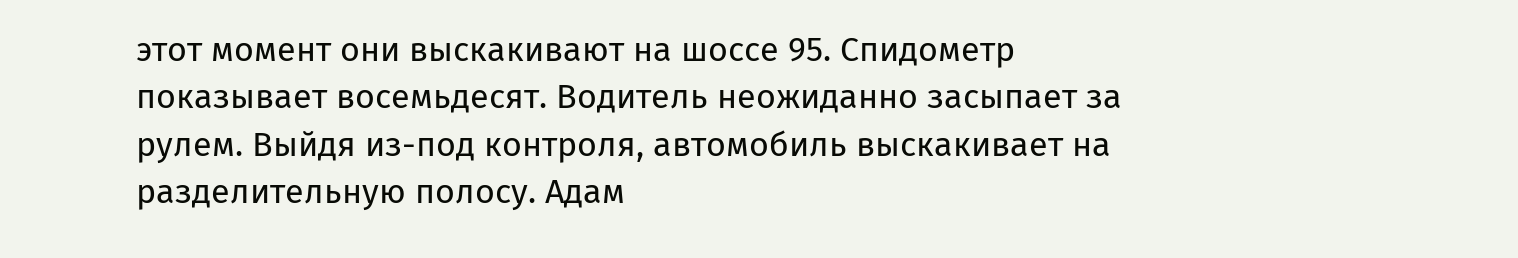этот момент они выскакивают на шоссе 95. Спидометр показывает восемьдесят. Водитель неожиданно засыпает за рулем. Выйдя из-под контроля, автомобиль выскакивает на разделительную полосу. Адам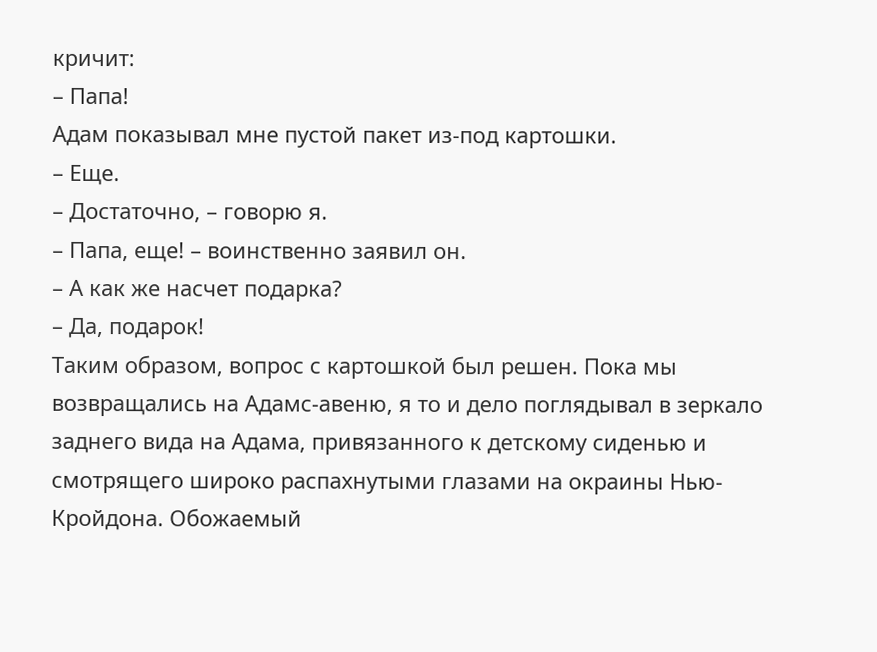кричит:
– Папа!
Адам показывал мне пустой пакет из-под картошки.
– Еще.
– Достаточно, – говорю я.
– Папа, еще! – воинственно заявил он.
– А как же насчет подарка?
– Да, подарок!
Таким образом, вопрос с картошкой был решен. Пока мы возвращались на Адамс-авеню, я то и дело поглядывал в зеркало заднего вида на Адама, привязанного к детскому сиденью и смотрящего широко распахнутыми глазами на окраины Нью-Кройдона. Обожаемый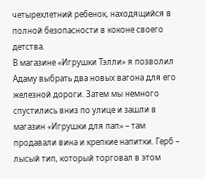четырехлетний ребенок, находящийся в полной безопасности в коконе своего детства.
В магазине «Игрушки Тэлли» я позволил Адаму выбрать два новых вагона для его железной дороги. Затем мы немного спустились вниз по улице и зашли в магазин «Игрушки для пап» – там продавали вина и крепкие напитки. Герб – лысый тип, который торговал в этом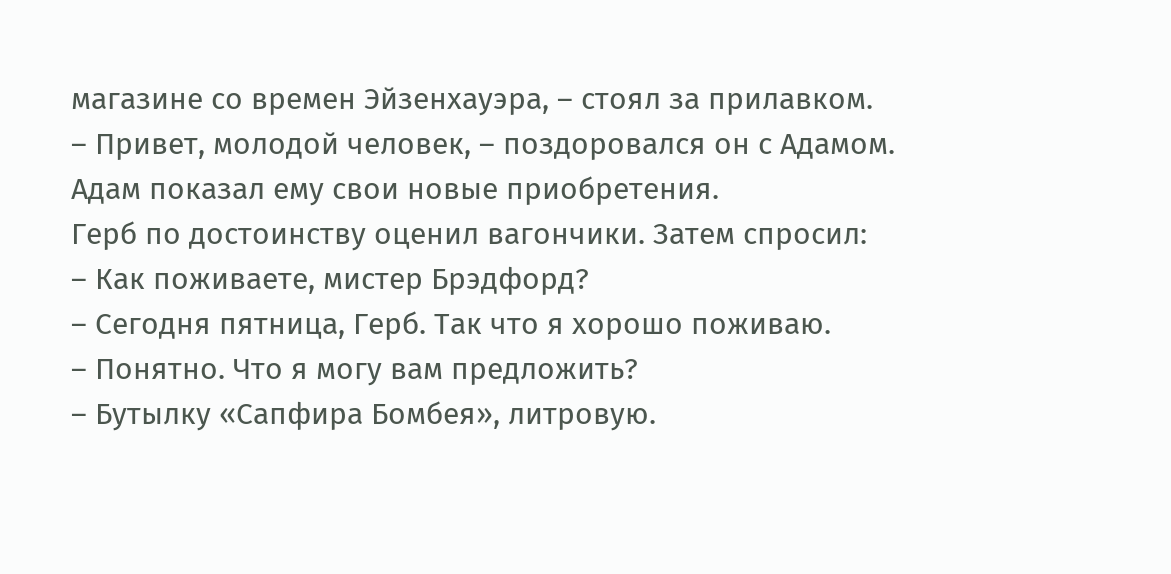магазине со времен Эйзенхауэра, – стоял за прилавком.
– Привет, молодой человек, – поздоровался он с Адамом.
Адам показал ему свои новые приобретения.
Герб по достоинству оценил вагончики. Затем спросил:
– Как поживаете, мистер Брэдфорд?
– Сегодня пятница, Герб. Так что я хорошо поживаю.
– Понятно. Что я могу вам предложить?
– Бутылку «Сапфира Бомбея», литровую.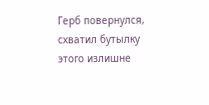Герб повернулся, схватил бутылку этого излишне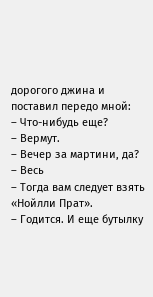дорогого джина и поставил передо мной:
– Что-нибудь еще?
– Вермут.
– Вечер за мартини, да?
– Весь
– Тогда вам следует взять «Нойлли Прат».
– Годится. И еще бутылку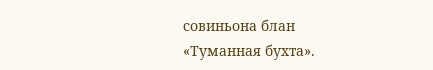совиньона блан «Туманная бухта».